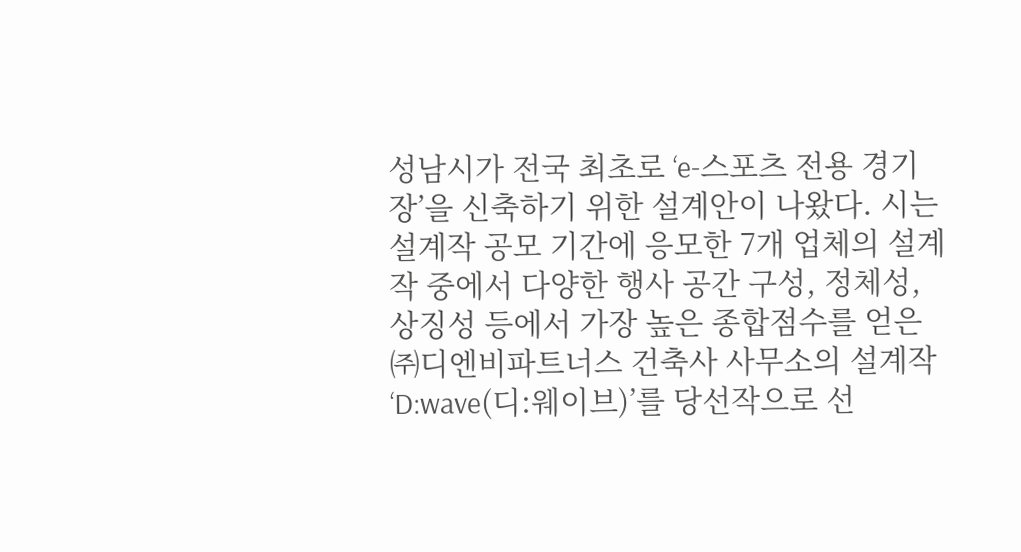성남시가 전국 최초로 ‘e-스포츠 전용 경기장’을 신축하기 위한 설계안이 나왔다. 시는 설계작 공모 기간에 응모한 7개 업체의 설계작 중에서 다양한 행사 공간 구성, 정체성, 상징성 등에서 가장 높은 종합점수를 얻은 ㈜디엔비파트너스 건축사 사무소의 설계작 ‘D:wave(디:웨이브)’를 당선작으로 선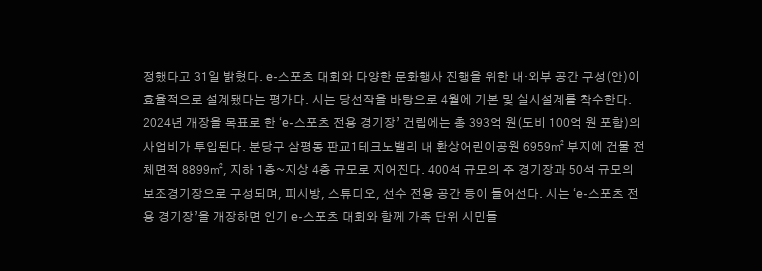정했다고 31일 밝혔다. e-스포츠 대회와 다양한 문화행사 진행을 위한 내·외부 공간 구성(안)이 효율적으로 설계됐다는 평가다. 시는 당선작을 바탕으로 4월에 기본 및 실시설계를 착수한다. 2024년 개장을 목표로 한 ‘e-스포츠 전용 경기장’ 건립에는 총 393억 원(도비 100억 원 포함)의 사업비가 투입된다. 분당구 삼평동 판교1테크노밸리 내 환상어린이공원 6959㎡ 부지에 건물 전체면적 8899㎡, 지하 1층~지상 4층 규모로 지어진다. 400석 규모의 주 경기장과 50석 규모의 보조경기장으로 구성되며, 피시방, 스튜디오, 선수 전용 공간 등이 들어선다. 시는 ‘e-스포츠 전용 경기장’을 개장하면 인기 e-스포츠 대회와 함께 가족 단위 시민들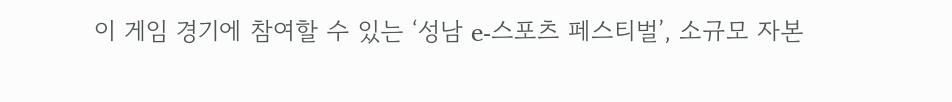이 게임 경기에 참여할 수 있는 ‘성남 e-스포츠 페스티벌’, 소규모 자본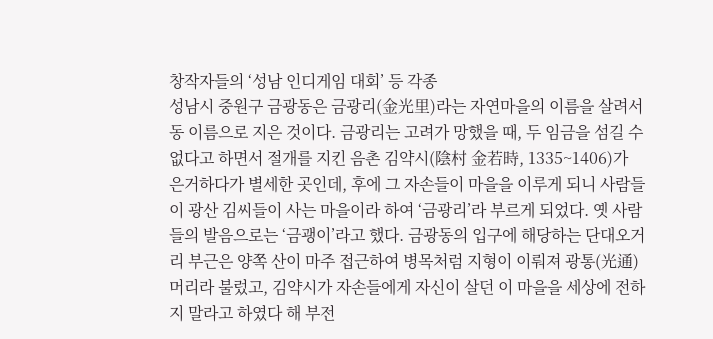창작자들의 ‘성남 인디게임 대회’ 등 각종
성남시 중원구 금광동은 금광리(金光里)라는 자연마을의 이름을 살려서 동 이름으로 지은 것이다. 금광리는 고려가 망했을 때, 두 임금을 섬길 수 없다고 하면서 절개를 지킨 음촌 김약시(陰村 金若時, 1335~1406)가 은거하다가 별세한 곳인데, 후에 그 자손들이 마을을 이루게 되니 사람들이 광산 김씨들이 사는 마을이라 하여 ‘금광리’라 부르게 되었다. 옛 사람들의 발음으로는 ‘금괭이’라고 했다. 금광동의 입구에 해당하는 단대오거리 부근은 양쪽 산이 마주 접근하여 병목처럼 지형이 이뤄져 광통(光通)머리라 불렀고, 김약시가 자손들에게 자신이 살던 이 마을을 세상에 전하지 말라고 하였다 해 부전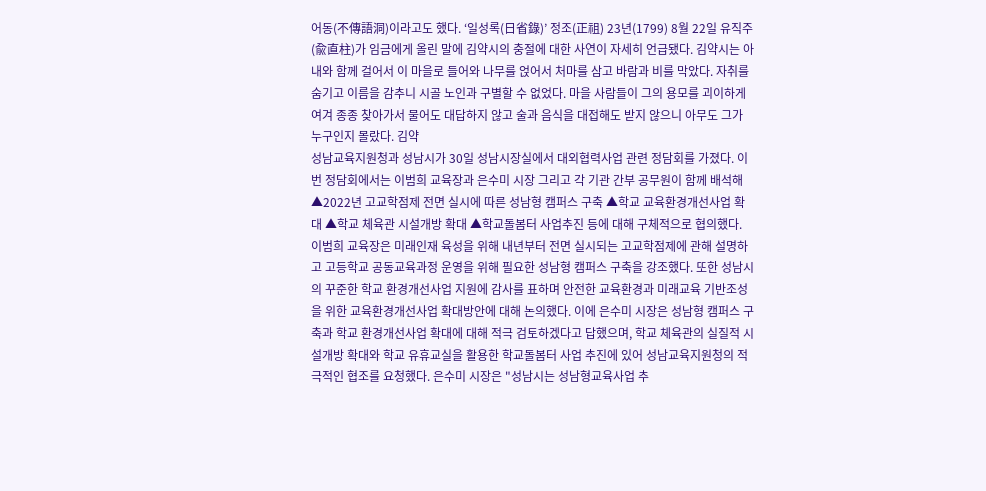어동(不傳語洞)이라고도 했다. ‘일성록(日省錄)’ 정조(正祖) 23년(1799) 8월 22일 유직주(兪直柱)가 임금에게 올린 말에 김약시의 충절에 대한 사연이 자세히 언급됐다. 김약시는 아내와 함께 걸어서 이 마을로 들어와 나무를 얹어서 처마를 삼고 바람과 비를 막았다. 자취를 숨기고 이름을 감추니 시골 노인과 구별할 수 없었다. 마을 사람들이 그의 용모를 괴이하게 여겨 종종 찾아가서 물어도 대답하지 않고 술과 음식을 대접해도 받지 않으니 아무도 그가 누구인지 몰랐다. 김약
성남교육지원청과 성남시가 30일 성남시장실에서 대외협력사업 관련 정담회를 가졌다. 이번 정담회에서는 이범희 교육장과 은수미 시장 그리고 각 기관 간부 공무원이 함께 배석해 ▲2022년 고교학점제 전면 실시에 따른 성남형 캠퍼스 구축 ▲학교 교육환경개선사업 확대 ▲학교 체육관 시설개방 확대 ▲학교돌봄터 사업추진 등에 대해 구체적으로 협의했다. 이범희 교육장은 미래인재 육성을 위해 내년부터 전면 실시되는 고교학점제에 관해 설명하고 고등학교 공동교육과정 운영을 위해 필요한 성남형 캠퍼스 구축을 강조했다. 또한 성남시의 꾸준한 학교 환경개선사업 지원에 감사를 표하며 안전한 교육환경과 미래교육 기반조성을 위한 교육환경개선사업 확대방안에 대해 논의했다. 이에 은수미 시장은 성남형 캠퍼스 구축과 학교 환경개선사업 확대에 대해 적극 검토하겠다고 답했으며, 학교 체육관의 실질적 시설개방 확대와 학교 유휴교실을 활용한 학교돌봄터 사업 추진에 있어 성남교육지원청의 적극적인 협조를 요청했다. 은수미 시장은 "성남시는 성남형교육사업 추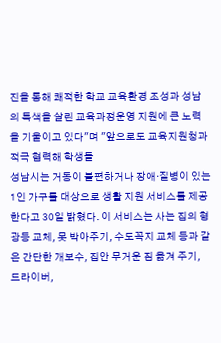진을 통해 쾌적한 학교 교육환경 조성과 성남의 특색을 살린 교육과정운영 지원에 큰 노력을 기울이고 있다"며 "앞으로도 교육지원청과 적극 협력해 학생들
성남시는 거동이 불편하거나 장애·질병이 있는 1인 가구를 대상으로 생활 지원 서비스를 제공한다고 30일 밝혔다. 이 서비스는 사는 집의 형광등 교체, 못 박아주기, 수도꼭지 교체 등과 같은 간단한 개보수, 집안 무거운 짐 옮겨 주기, 드라이버,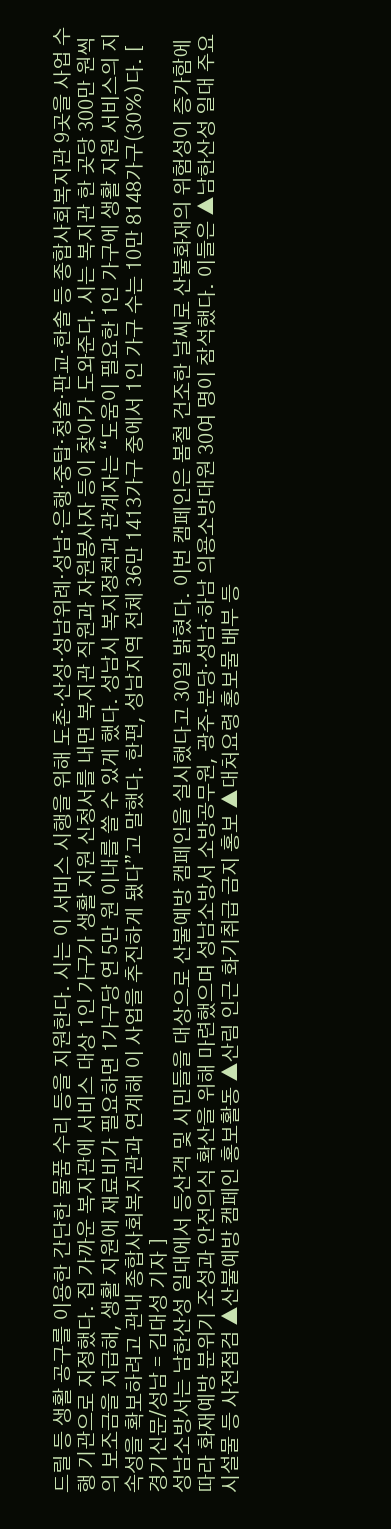드릴 등 생활 공구를 이용한 간단한 물품 수리 등을 지원한다. 시는 이 서비스 시행을 위해 도촌·산성·성남위례·성남·은행·중탑·청솔·판교·한솔 등 종합사회복지관 9곳을 사업 수행 기관으로 지정했다. 집 가까운 복지관에 서비스 대상 1인 가구가 생활 지원 신청서를 내면 복지관 직원과 자원봉사자 등이 찾아가 도와준다. 시는 복지관 한 곳당 300만 원씩의 보조금을 지급해, 생활 지원에 재료비가 필요하면 1가구당 연 5만 원 이내를 쓸 수 있게 했다. 성남시 복지정책과 관계자는 “도움이 필요한 1인 가구에 생활 지원 서비스의 지속성을 확보하려고 관내 종합사회복지관과 연계해 이 사업을 추진하게 됐다”고 말했다. 한편, 성남지역 전체 36만 1413가구 중에서 1인 가구 수는 10만 8148가구(30%)다. [ 경기신문/성남 = 김대성 기자 ]
성남소방서는 남한산성 일대에서 등산객 및 시민들을 대상으로 산불예방 캠페인을 실시했다고 30일 밝혔다. 이번 캠페인은 봄철 건조한 날씨로 산불화재의 위험성이 증가함에 따라 화재예방 분위기 조성과 안전의식 확산을 위해 마련했으며 성남소방서 소방공무원, 광주·분당·성남·하남 의용소방대원 30여 명이 참석했다. 이들은 ▲남한산성 일대 주요시설물 등 사전점검 ▲산불예방 캠페인 홍보활동 ▲산림 인근 화기취급 금지 홍보 ▲대처요령 홍보물 배부 등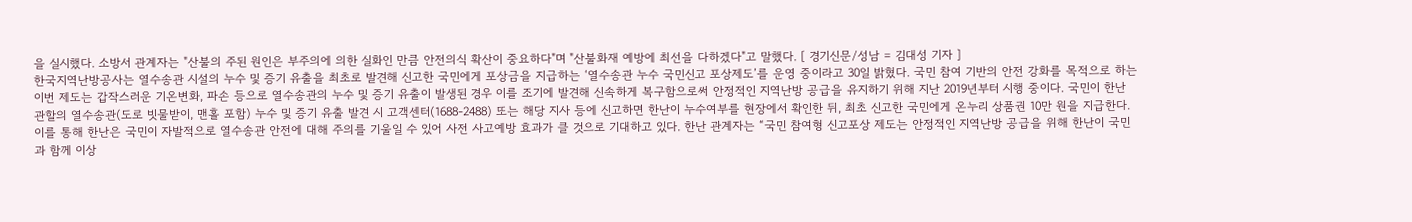을 실시했다. 소방서 관계자는 "산불의 주된 원인은 부주의에 의한 실화인 만큼 안전의식 확산이 중요하다"며 "산불화재 예방에 최선을 다하겠다"고 말했다. [ 경기신문/성남 = 김대성 기자 ]
한국지역난방공사는 열수송관 시설의 누수 및 증기 유출을 최초로 발견해 신고한 국민에게 포상금을 지급하는 ‘열수송관 누수 국민신고 포상제도’를 운영 중이라고 30일 밝혔다. 국민 참여 기반의 안전 강화를 목적으로 하는 이번 제도는 갑작스러운 기온변화, 파손 등으로 열수송관의 누수 및 증기 유출이 발생된 경우 이를 조기에 발견해 신속하게 복구함으로써 안정적인 지역난방 공급을 유지하기 위해 지난 2019년부터 시행 중이다. 국민이 한난 관할의 열수송관(도로 빗물받이, 맨홀 포함) 누수 및 증기 유출 발견 시 고객센터(1688-2488) 또는 해당 지사 등에 신고하면 한난이 누수여부를 현장에서 확인한 뒤, 최초 신고한 국민에게 온누리 상품권 10만 원을 지급한다. 이를 통해 한난은 국민이 자발적으로 열수송관 안전에 대해 주의를 기울일 수 있어 사전 사고예방 효과가 클 것으로 기대하고 있다. 한난 관계자는 “국민 참여형 신고포상 제도는 안정적인 지역난방 공급을 위해 한난이 국민과 함께 이상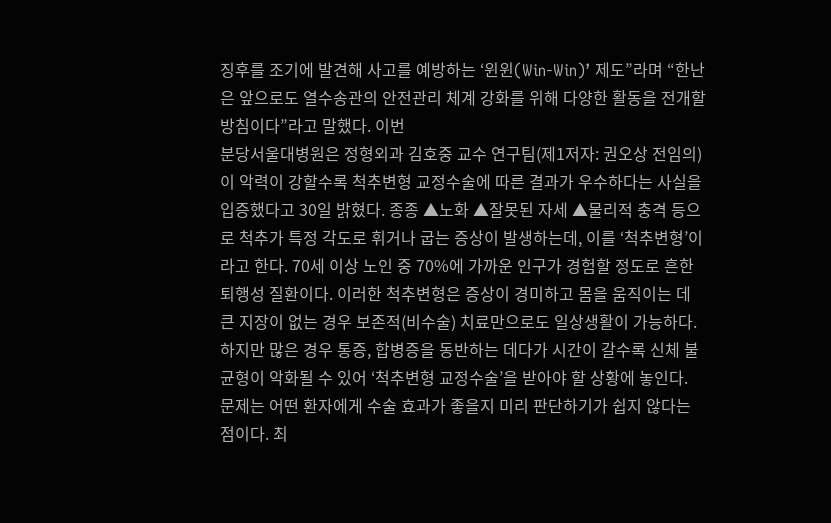징후를 조기에 발견해 사고를 예방하는 ‘윈윈(Win-Win)’ 제도”라며 “한난은 앞으로도 열수송관의 안전관리 체계 강화를 위해 다양한 활동을 전개할 방침이다”라고 말했다. 이번
분당서울대병원은 정형외과 김호중 교수 연구팀(제1저자: 권오상 전임의)이 악력이 강할수록 척추변형 교정수술에 따른 결과가 우수하다는 사실을 입증했다고 30일 밝혔다. 종종 ▲노화 ▲잘못된 자세 ▲물리적 충격 등으로 척추가 특정 각도로 휘거나 굽는 증상이 발생하는데, 이를 ‘척추변형’이라고 한다. 70세 이상 노인 중 70%에 가까운 인구가 경험할 정도로 흔한 퇴행성 질환이다. 이러한 척추변형은 증상이 경미하고 몸을 움직이는 데 큰 지장이 없는 경우 보존적(비수술) 치료만으로도 일상생활이 가능하다. 하지만 많은 경우 통증, 합병증을 동반하는 데다가 시간이 갈수록 신체 불균형이 악화될 수 있어 ‘척추변형 교정수술’을 받아야 할 상황에 놓인다. 문제는 어떤 환자에게 수술 효과가 좋을지 미리 판단하기가 쉽지 않다는 점이다. 최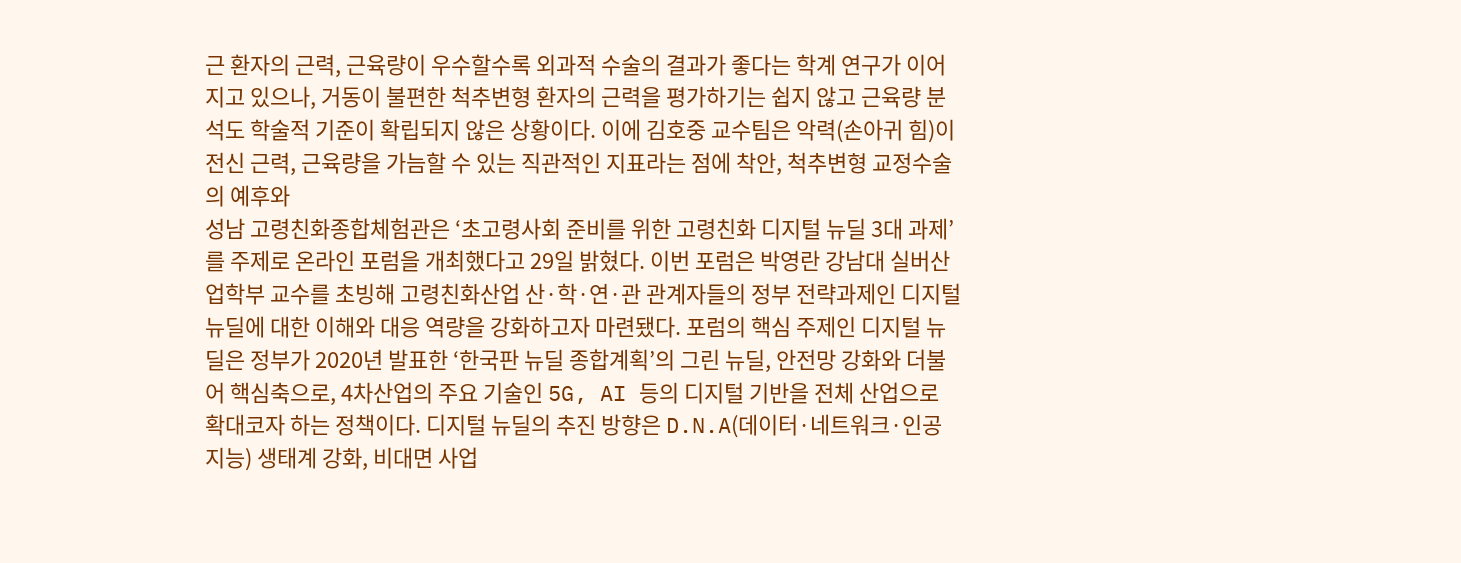근 환자의 근력, 근육량이 우수할수록 외과적 수술의 결과가 좋다는 학계 연구가 이어지고 있으나, 거동이 불편한 척추변형 환자의 근력을 평가하기는 쉽지 않고 근육량 분석도 학술적 기준이 확립되지 않은 상황이다. 이에 김호중 교수팀은 악력(손아귀 힘)이 전신 근력, 근육량을 가늠할 수 있는 직관적인 지표라는 점에 착안, 척추변형 교정수술의 예후와
성남 고령친화종합체험관은 ‘초고령사회 준비를 위한 고령친화 디지털 뉴딜 3대 과제’를 주제로 온라인 포럼을 개최했다고 29일 밝혔다. 이번 포럼은 박영란 강남대 실버산업학부 교수를 초빙해 고령친화산업 산·학·연·관 관계자들의 정부 전략과제인 디지털 뉴딜에 대한 이해와 대응 역량을 강화하고자 마련됐다. 포럼의 핵심 주제인 디지털 뉴딜은 정부가 2020년 발표한 ‘한국판 뉴딜 종합계획’의 그린 뉴딜, 안전망 강화와 더불어 핵심축으로, 4차산업의 주요 기술인 5G, AI 등의 디지털 기반을 전체 산업으로 확대코자 하는 정책이다. 디지털 뉴딜의 추진 방향은 D.N.A(데이터·네트워크·인공지능) 생태계 강화, 비대면 사업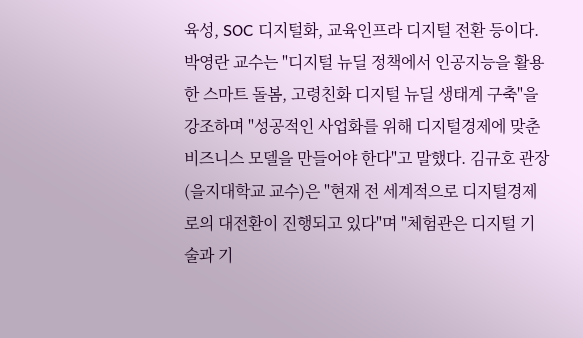육성, SOC 디지털화, 교육인프라 디지털 전환 등이다. 박영란 교수는 "디지털 뉴딜 정책에서 인공지능을 활용한 스마트 돌봄, 고령친화 디지털 뉴딜 생태계 구축"을 강조하며 "성공적인 사업화를 위해 디지털경제에 맞춘 비즈니스 모델을 만들어야 한다"고 말했다. 김규호 관장(을지대학교 교수)은 "현재 전 세계적으로 디지털경제로의 대전환이 진행되고 있다"며 "체험관은 디지털 기술과 기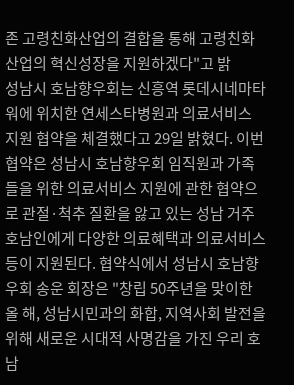존 고령친화산업의 결합을 통해 고령친화산업의 혁신성장을 지원하겠다"고 밝
성남시 호남향우회는 신흥역 롯데시네마타워에 위치한 연세스타병원과 의료서비스 지원 협약을 체결했다고 29일 밝혔다. 이번 협약은 성남시 호남향우회 임직원과 가족들을 위한 의료서비스 지원에 관한 협약으로 관절·척추 질환을 앓고 있는 성남 거주 호남인에게 다양한 의료혜택과 의료서비스 등이 지원된다. 협약식에서 성남시 호남향우회 송운 회장은 "창립 50주년을 맞이한 올 해, 성남시민과의 화합, 지역사회 발전을 위해 새로운 시대적 사명감을 가진 우리 호남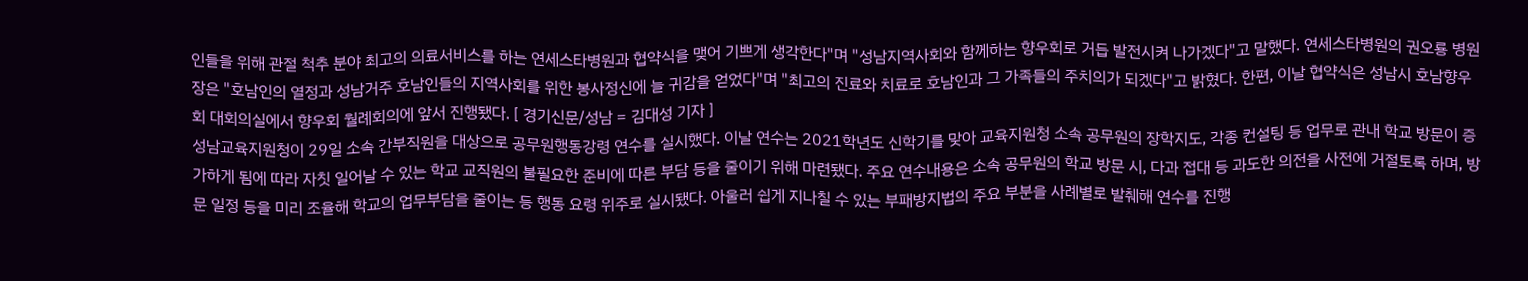인들을 위해 관절 척추 분야 최고의 의료서비스를 하는 연세스타병원과 협약식을 맺어 기쁘게 생각한다"며 "성남지역사회와 함께하는 향우회로 거듭 발전시켜 나가겠다"고 말했다. 연세스타병원의 권오룡 병원장은 "호남인의 열정과 성남거주 호남인들의 지역사회를 위한 봉사정신에 늘 귀감을 얻었다"며 "최고의 진료와 치료로 호남인과 그 가족들의 주치의가 되겠다"고 밝혔다. 한편, 이날 협약식은 성남시 호남향우회 대회의실에서 향우회 월례회의에 앞서 진행됐다. [ 경기신문/성남 = 김대성 기자 ]
성남교육지원청이 29일 소속 간부직원을 대상으로 공무원행동강령 연수를 실시했다. 이날 연수는 2021학년도 신학기를 맞아 교육지원청 소속 공무원의 장학지도, 각종 컨설팅 등 업무로 관내 학교 방문이 증가하게 됨에 따라 자칫 일어날 수 있는 학교 교직원의 불필요한 준비에 따른 부담 등을 줄이기 위해 마련됐다. 주요 연수내용은 소속 공무원의 학교 방문 시, 다과 접대 등 과도한 의전을 사전에 거절토록 하며, 방문 일정 등을 미리 조율해 학교의 업무부담을 줄이는 등 행동 요령 위주로 실시됐다. 아울러 쉽게 지나칠 수 있는 부패방지법의 주요 부분을 사례별로 발췌해 연수를 진행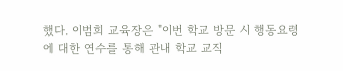했다. 이범희 교육장은 "이번 학교 방문 시 행동요령에 대한 연수를 통해 관내 학교 교직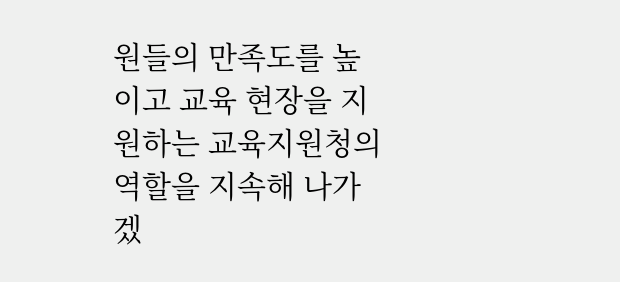원들의 만족도를 높이고 교육 현장을 지원하는 교육지원청의 역할을 지속해 나가겠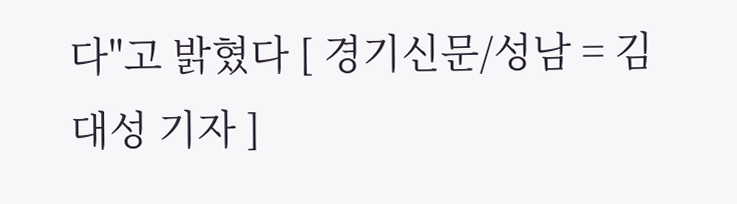다"고 밝혔다 [ 경기신문/성남 = 김대성 기자 ]